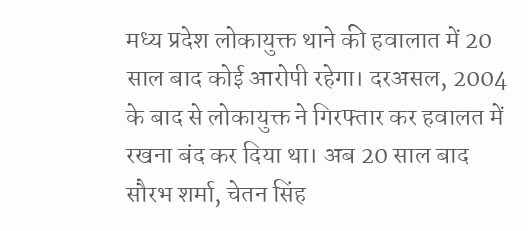मध्य प्रदेश लोकायुक्त थाने की हवालात में 20 साल बाद कोई आरोपी रहेगा। दरअसल, 2004 के बाद से लोकायुक्त ने गिरफ्तार कर हवालत में रखना बंद कर दिया था। अब 20 साल बाद सौरभ शर्मा, चेतन सिंह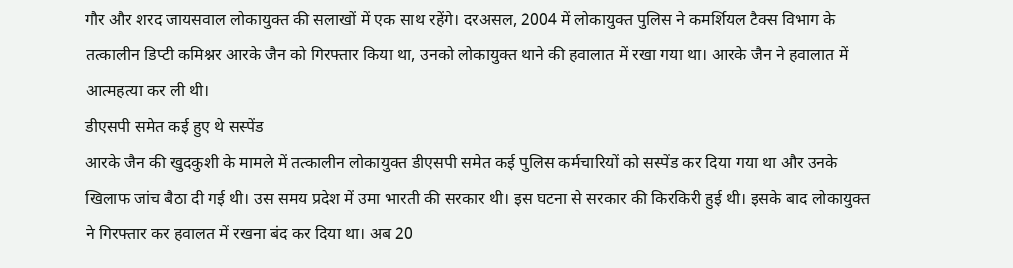गौर और शरद जायसवाल लोकायुक्त की सलाखों में एक साथ रहेंगे। दरअसल, 2004 में लोकायुक्त पुलिस ने कमर्शियल टैक्स विभाग के तत्कालीन डिप्टी कमिश्नर आरके जैन को गिरफ्तार किया था, उनको लोकायुक्त थाने की हवालात में रखा गया था। आरके जैन ने हवालात में आत्महत्या कर ली थी।
डीएसपी समेत कई हुए थे सस्पेंड
आरके जैन की खुदकुशी के मामले में तत्कालीन लोकायुक्त डीएसपी समेत कई पुलिस कर्मचारियों को सस्पेंड कर दिया गया था और उनके खिलाफ जांच बैठा दी गई थी। उस समय प्रदेश में उमा भारती की सरकार थी। इस घटना से सरकार की किरकिरी हुई थी। इसके बाद लोकायुक्त ने गिरफ्तार कर हवालत में रखना बंद कर दिया था। अब 20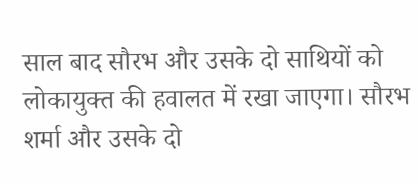साल बाद सौरभ और उसके दो साथियों को लोकायुक्त की हवालत में रखा जाएगा। सौरभ शर्मा और उसके दो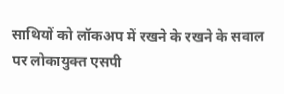साथियों को लॉकअप में रखने के रखने के सवाल पर लोकायुक्त एसपी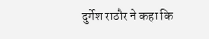दुर्गेश राठौर ने कहा कि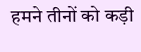हमने तीनों को कड़ी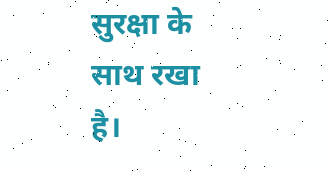सुरक्षा के साथ रखा है।